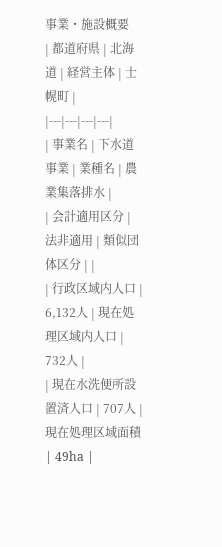事業・施設概要
| 都道府県 | 北海道 | 経営主体 | 士幌町 |
|---|---|---|---|
| 事業名 | 下水道事業 | 業種名 | 農業集落排水 |
| 会計適用区分 | 法非適用 | 類似団体区分 | |
| 行政区域内人口 | 6,132人 | 現在処理区域内人口 | 732人 |
| 現在水洗便所設置済人口 | 707人 | 現在処理区域面積 | 49ha |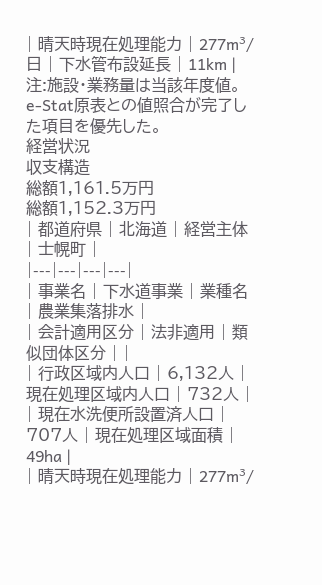| 晴天時現在処理能力 | 277m³/日 | 下水管布設延長 | 11km |
注:施設・業務量は当該年度値。e-Stat原表との値照合が完了した項目を優先した。
経営状況
収支構造
総額1,161.5万円
総額1,152.3万円
| 都道府県 | 北海道 | 経営主体 | 士幌町 |
|---|---|---|---|
| 事業名 | 下水道事業 | 業種名 | 農業集落排水 |
| 会計適用区分 | 法非適用 | 類似団体区分 | |
| 行政区域内人口 | 6,132人 | 現在処理区域内人口 | 732人 |
| 現在水洗便所設置済人口 | 707人 | 現在処理区域面積 | 49ha |
| 晴天時現在処理能力 | 277m³/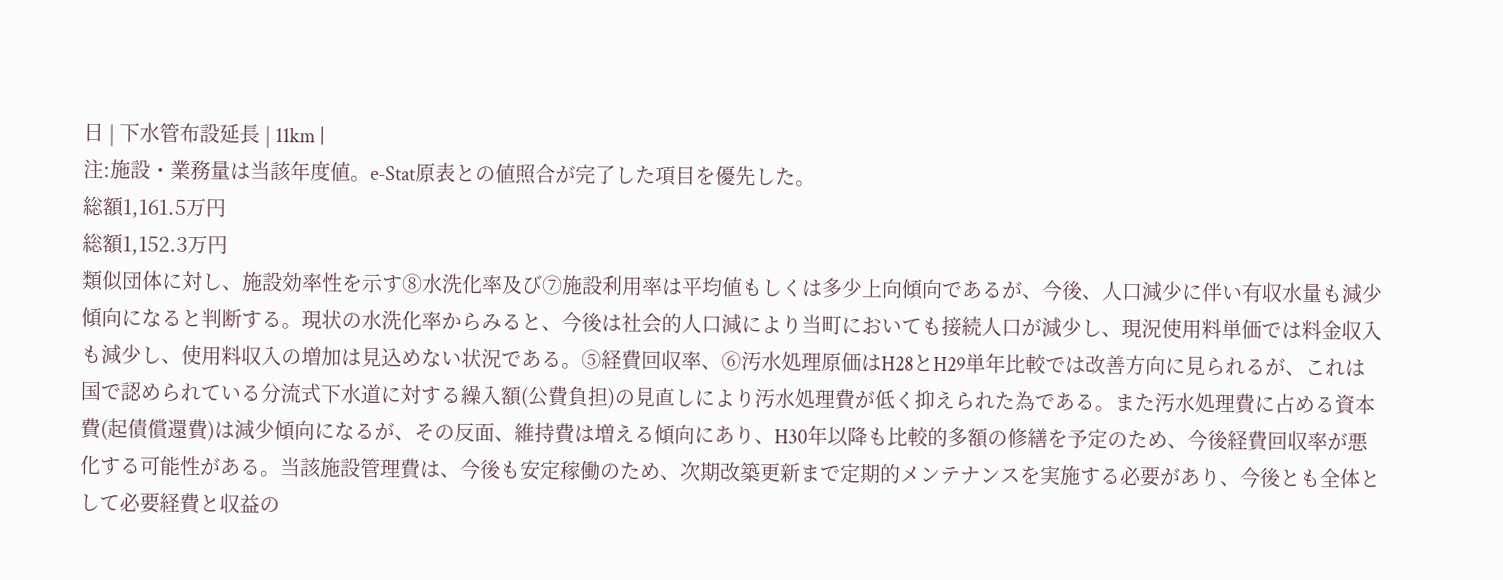日 | 下水管布設延長 | 11km |
注:施設・業務量は当該年度値。e-Stat原表との値照合が完了した項目を優先した。
総額1,161.5万円
総額1,152.3万円
類似団体に対し、施設効率性を示す⑧水洗化率及び⑦施設利用率は平均値もしくは多少上向傾向であるが、今後、人口減少に伴い有収水量も減少傾向になると判断する。現状の水洗化率からみると、今後は社会的人口減により当町においても接続人口が減少し、現況使用料単価では料金収入も減少し、使用料収入の増加は見込めない状況である。⑤経費回収率、⑥汚水処理原価はH28とH29単年比較では改善方向に見られるが、これは国で認められている分流式下水道に対する繰入額(公費負担)の見直しにより汚水処理費が低く抑えられた為である。また汚水処理費に占める資本費(起債償還費)は減少傾向になるが、その反面、維持費は増える傾向にあり、H30年以降も比較的多額の修繕を予定のため、今後経費回収率が悪化する可能性がある。当該施設管理費は、今後も安定稼働のため、次期改築更新まで定期的メンテナンスを実施する必要があり、今後とも全体として必要経費と収益の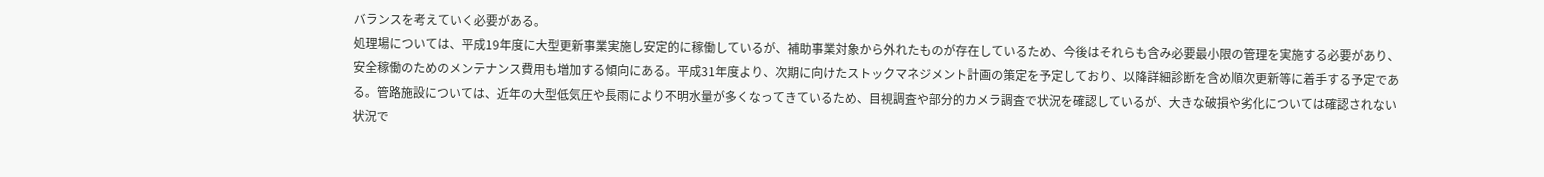バランスを考えていく必要がある。
処理場については、平成19年度に大型更新事業実施し安定的に稼働しているが、補助事業対象から外れたものが存在しているため、今後はそれらも含み必要最小限の管理を実施する必要があり、安全稼働のためのメンテナンス費用も増加する傾向にある。平成31年度より、次期に向けたストックマネジメント計画の策定を予定しており、以降詳細診断を含め順次更新等に着手する予定である。管路施設については、近年の大型低気圧や長雨により不明水量が多くなってきているため、目視調査や部分的カメラ調査で状況を確認しているが、大きな破損や劣化については確認されない状況で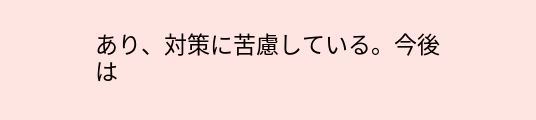あり、対策に苦慮している。今後は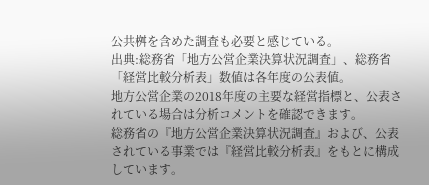公共桝を含めた調査も必要と感じている。
出典:総務省「地方公営企業決算状況調査」、総務省「経営比較分析表」数値は各年度の公表値。
地方公営企業の2018年度の主要な経営指標と、公表されている場合は分析コメントを確認できます。
総務省の『地方公営企業決算状況調査』および、公表されている事業では『経営比較分析表』をもとに構成しています。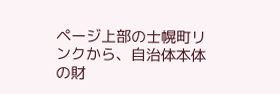ページ上部の士幌町リンクから、自治体本体の財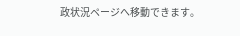政状況ページへ移動できます。